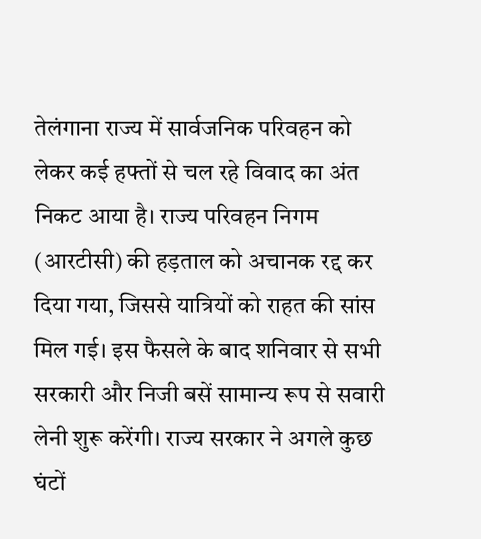तेलंगाना राज्य में सार्वजनिक परिवहन को लेकर कई हफ्तों से चल रहे विवाद का अंत निकट आया है। राज्य परिवहन निगम (आरटीसी) की हड़ताल को अचानक रद्द कर दिया गया, जिससे यात्रियों को राहत की सांस मिल गई। इस फैसले के बाद शनिवार से सभी सरकारी और निजी बसें सामान्य रूप से सवारी लेनी शुरू करेंगी। राज्य सरकार ने अगले कुछ घंटों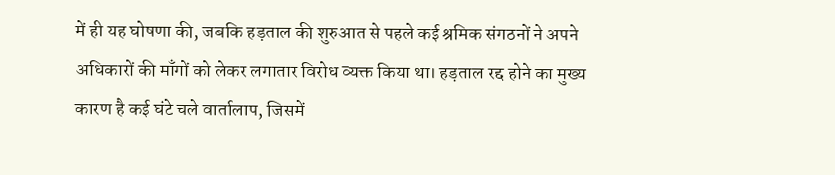में ही यह घोषणा की, जबकि हड़ताल की शुरुआत से पहले कई श्रमिक संगठनों ने अपने अधिकारों की माँगों को लेकर लगातार विरोध व्यक्त किया था। हड़ताल रद्द होने का मुख्य कारण है कई घंटे चले वार्तालाप, जिसमें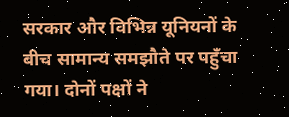सरकार और विभिन्न यूनियनों के बीच सामान्य समझौते पर पहुँचा गया। दोनों पक्षों ने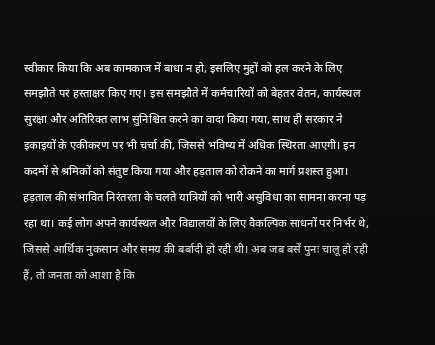स्वीकार किया कि अब कामकाज में बाधा न हो, इसलिए मुद्दों को हल करने के लिए समझौते पर हस्ताक्षर किए गए। इस समझौते में कर्मचारियों को बेहतर वेतन, कार्यस्थल सुरक्षा और अतिरिक्त लाभ सुनिश्चित करने का वादा किया गया, साथ ही सरकार ने इकाइयों के एकीकरण पर भी चर्चा की, जिससे भविष्य में अधिक स्थिरता आएगी। इन कदमों से श्रमिकों को संतुष्ट किया गया और हड़ताल को रोकने का मार्ग प्रशस्त हुआ। हड़ताल की संभावित निरंतरता के चलते यात्रियों को भारी असुविधा का सामना करना पड़ रहा था। कई लोग अपने कार्यस्थल और विद्यालयों के लिए वैकल्पिक साधनों पर निर्भर थे, जिससे आर्थिक नुकसान और समय की बर्बादी हो रही थी। अब जब बसें पुनः चालू हो रही हैं, तो जनता को आशा है कि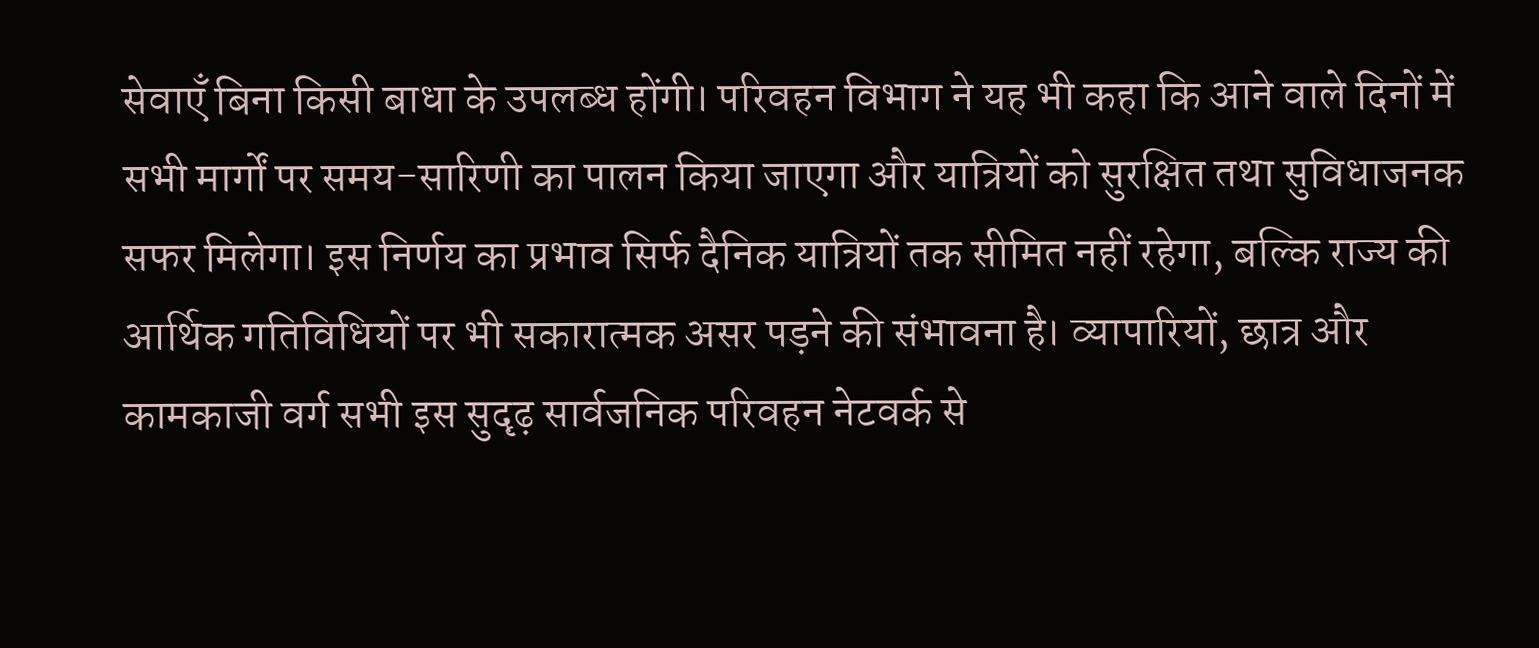सेवाएँ बिना किसी बाधा के उपलब्ध होंगी। परिवहन विभाग ने यह भी कहा कि आने वाले दिनों में सभी मार्गों पर समय-सारिणी का पालन किया जाएगा और यात्रियों को सुरक्षित तथा सुविधाजनक सफर मिलेगा। इस निर्णय का प्रभाव सिर्फ दैनिक यात्रियों तक सीमित नहीं रहेगा, बल्कि राज्य की आर्थिक गतिविधियों पर भी सकारात्मक असर पड़ने की संभावना है। व्यापारियों, छात्र और कामकाजी वर्ग सभी इस सुदृढ़ सार्वजनिक परिवहन नेटवर्क से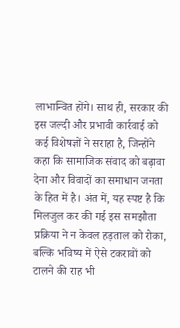लाभान्वित होंगे। साथ ही, सरकार की इस जल्दी और प्रभावी कार्रवाई को कई विशेषज्ञों ने सराहा है, जिन्होंने कहा कि सामाजिक संवाद को बढ़ावा देना और विवादों का समाधान जनता के हित में है। अंत में, यह स्पष्ट है कि मिलजुल कर की गई इस समझौता प्रक्रिया ने न केवल हड़ताल को रोका, बल्कि भविष्य में ऐसे टकरावों को टालने की राह भी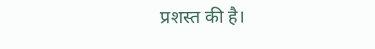प्रशस्त की है।